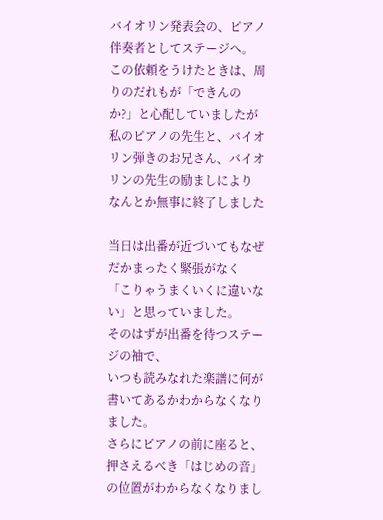バイオリン発表会の、ピアノ伴奏者としてステージへ。
この依頼をうけたときは、周りのだれもが「できんのか?」と心配していましたが
私のピアノの先生と、バイオリン弾きのお兄さん、バイオリンの先生の励ましにより
なんとか無事に終了しました

当日は出番が近づいてもなぜだかまったく緊張がなく
「こりゃうまくいくに違いない」と思っていました。
そのはずが出番を待つステージの袖で、
いつも読みなれた楽譜に何が書いてあるかわからなくなりました。
さらにピアノの前に座ると、押さえるべき「はじめの音」の位置がわからなくなりまし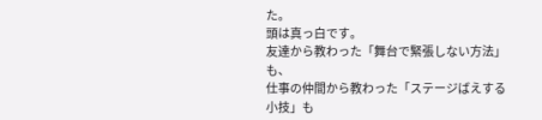た。
頭は真っ白です。
友達から教わった「舞台で緊張しない方法」も、
仕事の仲間から教わった「ステージばえする小技」も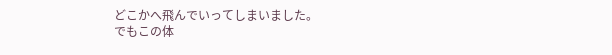どこかへ飛んでいってしまいました。
でもこの体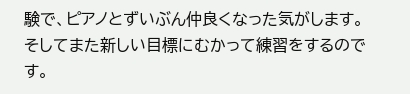験で、ピアノとずいぶん仲良くなった気がします。
そしてまた新しい目標にむかって練習をするのです。